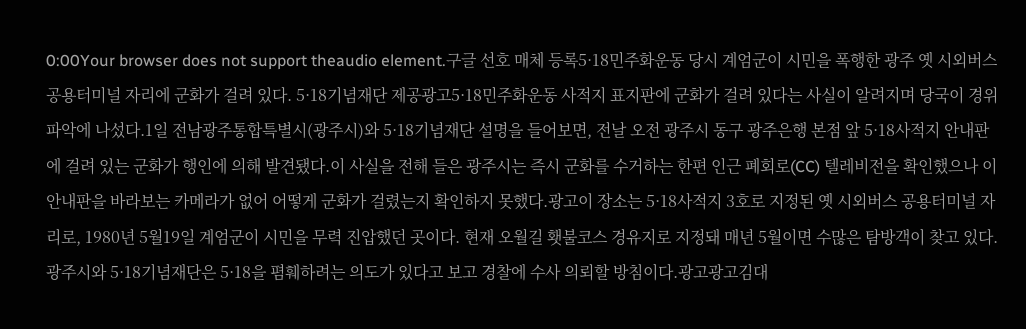0:00Your browser does not support theaudio element.구글 선호 매체 등록5·18민주화운동 당시 계엄군이 시민을 폭행한 광주 옛 시외버스 공용터미널 자리에 군화가 걸려 있다. 5·18기념재단 제공광고5·18민주화운동 사적지 표지판에 군화가 걸려 있다는 사실이 알려지며 당국이 경위 파악에 나섰다.1일 전남광주통합특별시(광주시)와 5·18기념재단 설명을 들어보면, 전날 오전 광주시 동구 광주은행 본점 앞 5·18사적지 안내판에 걸려 있는 군화가 행인에 의해 발견됐다.이 사실을 전해 들은 광주시는 즉시 군화를 수거하는 한편 인근 폐회로(CC) 텔레비전을 확인했으나 이 안내판을 바라보는 카메라가 없어 어떻게 군화가 걸렸는지 확인하지 못했다.광고이 장소는 5·18사적지 3호로 지정된 옛 시외버스 공용터미널 자리로, 1980년 5월19일 계엄군이 시민을 무력 진압했던 곳이다. 현재 오월길 횃불코스 경유지로 지정돼 매년 5월이면 수많은 탐방객이 찾고 있다.광주시와 5·18기념재단은 5·18을 폄훼하려는 의도가 있다고 보고 경찰에 수사 의뢰할 방침이다.광고광고김대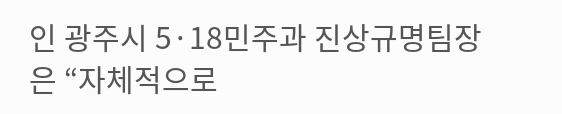인 광주시 5·18민주과 진상규명팀장은 “자체적으로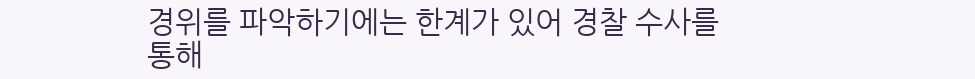경위를 파악하기에는 한계가 있어 경찰 수사를 통해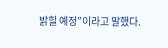밝힐 예정”이라고 말했다.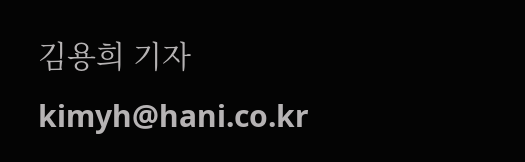김용희 기자 kimyh@hani.co.kr